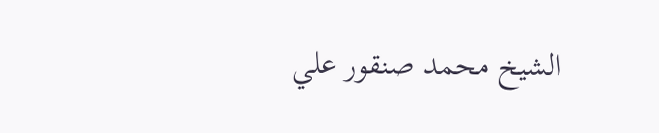الشيخ محمد صنقور علي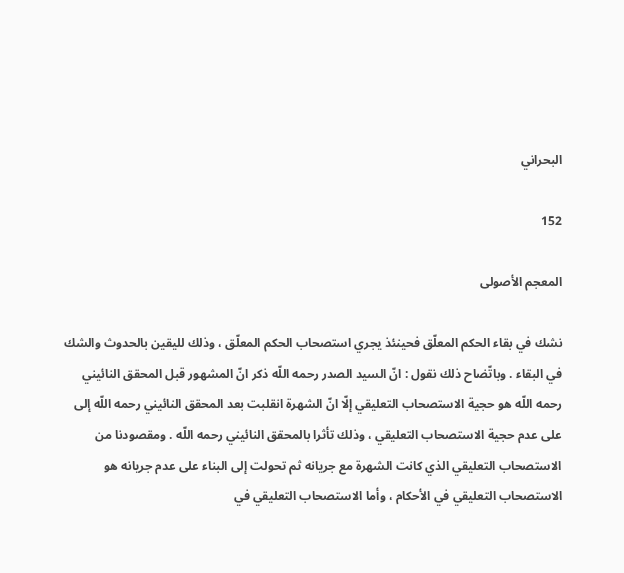البحراني

152

المعجم الأصولى

نشك في بقاء الحكم المعلّق فحينئذ يجري استصحاب الحكم المعلّق ، وذلك لليقين بالحدوث والشك في البقاء . وباتّضاح ذلك نقول : انّ السيد الصدر رحمه اللّه ذكر انّ المشهور قبل المحقق النائيني رحمه اللّه هو حجية الاستصحاب التعليقي إلّا انّ الشهرة انقلبت بعد المحقق النائيني رحمه اللّه إلى على عدم حجية الاستصحاب التعليقي ، وذلك تأثرا بالمحقق النائيني رحمه اللّه . ومقصودنا من الاستصحاب التعليقي الذي كانت الشهرة مع جريانه ثم تحولت إلى البناء على عدم جريانه هو الاستصحاب التعليقي في الأحكام ، وأما الاستصحاب التعليقي في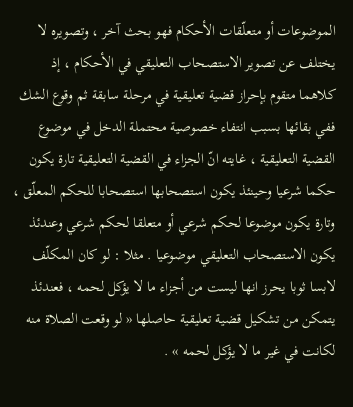الموضوعات أو متعلّقات الأحكام فهو بحث آخر ، وتصويره لا يختلف عن تصوير الاستصحاب التعليقي في الأحكام ، إذ كلاهما متقوم بإحراز قضية تعليقية في مرحلة سابقة ثم وقوع الشك ففي بقائها بسبب انتفاء خصوصية محتملة الدخل في موضوع القضية التعليقية ، غايته انّ الجزاء في القضية التعليقية تارة يكون حكما شرعيا وحينئذ يكون استصحابها استصحابا للحكم المعلّق ، وتارة يكون موضوعا لحكم شرعي أو متعلقا لحكم شرعي وعندئذ يكون الاستصحاب التعليقي موضوعيا . مثلا : لو كان المكلّف لابسا ثوبا يحرز انها ليست من أجزاء ما لا يؤكل لحمه ، فعندئذ يتمكن من تشكيل قضية تعليقية حاصلها « لو وقعت الصلاة منه لكانت في غير ما لا يؤكل لحمه » .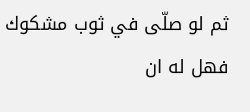ثم لو صلّى في ثوب مشكوك فهل له ان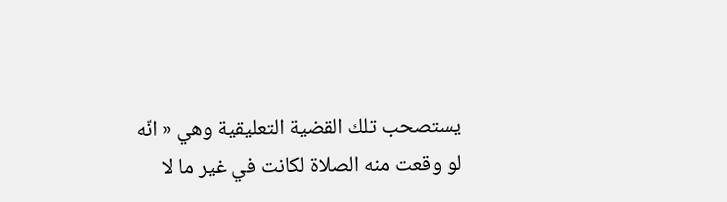يستصحب تلك القضية التعليقية وهي « انّه لو وقعت منه الصلاة لكانت في غير ما لا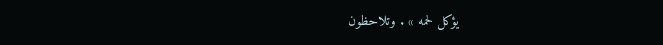يؤكل لحمه » . وتلاحظون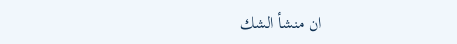ان منشأ الشك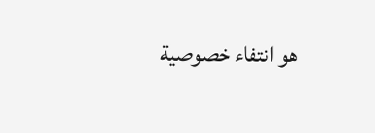هو انتفاء خصوصية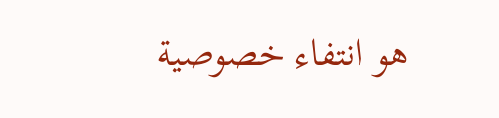هو انتفاء خصوصية